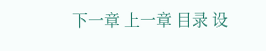下一章 上一章 目录 设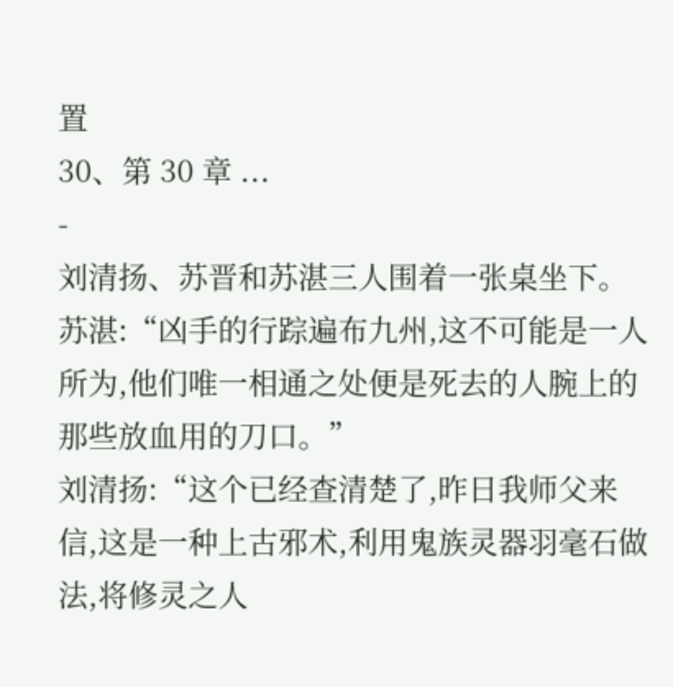置
30、第 30 章 ...
-
刘清扬、苏晋和苏湛三人围着一张桌坐下。
苏湛:“凶手的行踪遍布九州,这不可能是一人所为,他们唯一相通之处便是死去的人腕上的那些放血用的刀口。”
刘清扬:“这个已经查清楚了,昨日我师父来信,这是一种上古邪术,利用鬼族灵器羽毫石做法,将修灵之人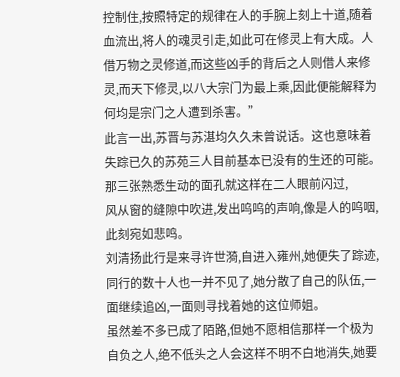控制住,按照特定的规律在人的手腕上刻上十道,随着血流出,将人的魂灵引走,如此可在修灵上有大成。人借万物之灵修道,而这些凶手的背后之人则借人来修灵,而天下修灵,以八大宗门为最上乘,因此便能解释为何均是宗门之人遭到杀害。”
此言一出,苏晋与苏湛均久久未曾说话。这也意味着失踪已久的苏苑三人目前基本已没有的生还的可能。
那三张熟悉生动的面孔就这样在二人眼前闪过,
风从窗的缝隙中吹进,发出呜呜的声响,像是人的呜咽,此刻宛如悲鸣。
刘清扬此行是来寻许世漪,自进入雍州,她便失了踪迹,同行的数十人也一并不见了,她分散了自己的队伍,一面继续追凶,一面则寻找着她的这位师姐。
虽然差不多已成了陌路,但她不愿相信那样一个极为自负之人,绝不低头之人会这样不明不白地消失,她要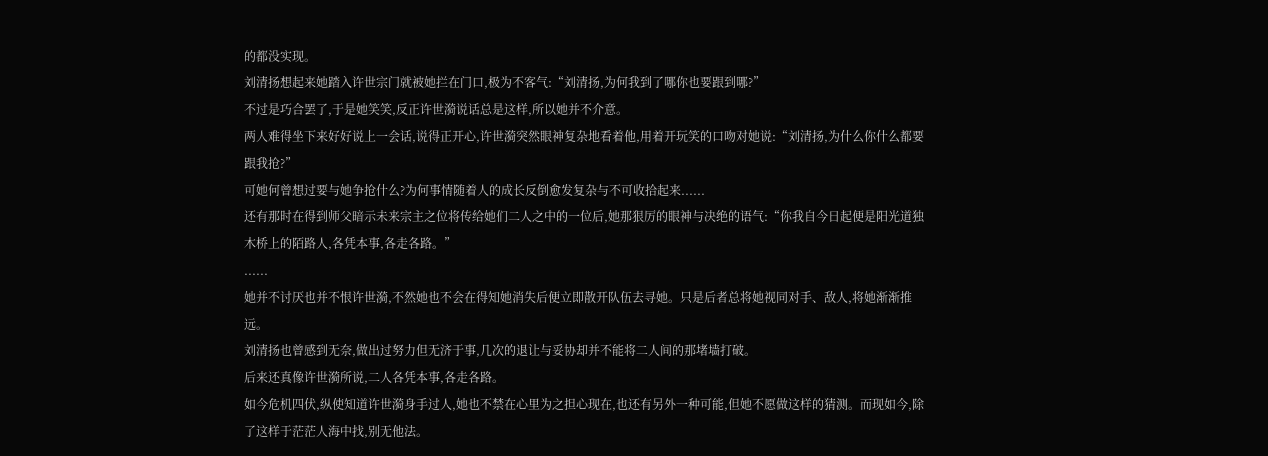的都没实现。
刘清扬想起来她踏入许世宗门就被她拦在门口,极为不客气:“刘清扬,为何我到了哪你也要跟到哪?”
不过是巧合罢了,于是她笑笑,反正许世漪说话总是这样,所以她并不介意。
两人难得坐下来好好说上一会话,说得正开心,许世漪突然眼神复杂地看着他,用着开玩笑的口吻对她说:“刘清扬,为什么你什么都要跟我抢?”
可她何曾想过要与她争抢什么?为何事情随着人的成长反倒愈发复杂与不可收拾起来......
还有那时在得到师父暗示未来宗主之位将传给她们二人之中的一位后,她那狠厉的眼神与决绝的语气:“你我自今日起便是阳光道独木桥上的陌路人,各凭本事,各走各路。”
......
她并不讨厌也并不恨许世漪,不然她也不会在得知她消失后便立即散开队伍去寻她。只是后者总将她视同对手、敌人,将她渐渐推远。
刘清扬也曾感到无奈,做出过努力但无济于事,几次的退让与妥协却并不能将二人间的那堵墙打破。
后来还真像许世漪所说,二人各凭本事,各走各路。
如今危机四伏,纵使知道许世漪身手过人,她也不禁在心里为之担心现在,也还有另外一种可能,但她不愿做这样的猜测。而现如今,除了这样于茫茫人海中找,别无他法。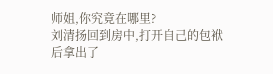师姐,你究竟在哪里?
刘清扬回到房中,打开自己的包袱后拿出了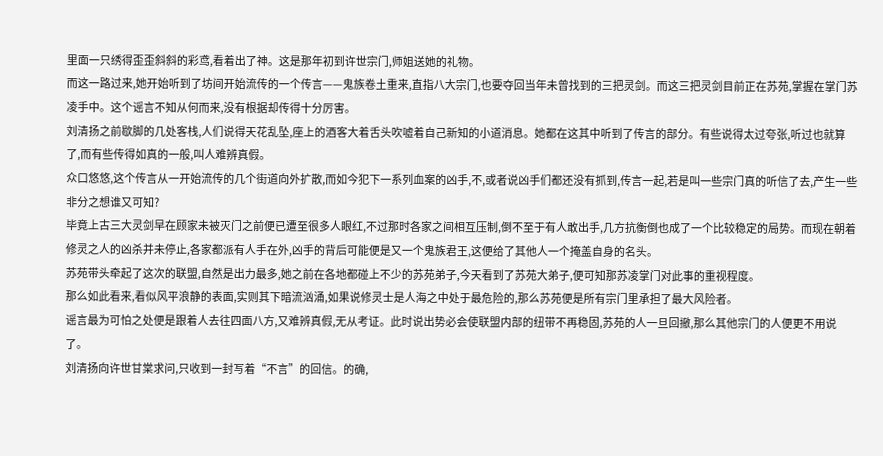里面一只绣得歪歪斜斜的彩鸢,看着出了神。这是那年初到许世宗门,师姐送她的礼物。
而这一路过来,她开始听到了坊间开始流传的一个传言——鬼族卷土重来,直指八大宗门,也要夺回当年未曾找到的三把灵剑。而这三把灵剑目前正在苏苑,掌握在掌门苏凌手中。这个谣言不知从何而来,没有根据却传得十分厉害。
刘清扬之前歇脚的几处客栈,人们说得天花乱坠,座上的酒客大着舌头吹嘘着自己新知的小道消息。她都在这其中听到了传言的部分。有些说得太过夸张,听过也就算了,而有些传得如真的一般,叫人难辨真假。
众口悠悠,这个传言从一开始流传的几个街道向外扩散,而如今犯下一系列血案的凶手,不,或者说凶手们都还没有抓到,传言一起,若是叫一些宗门真的听信了去,产生一些非分之想谁又可知?
毕竟上古三大灵剑早在顾家未被灭门之前便已遭至很多人眼红,不过那时各家之间相互压制,倒不至于有人敢出手,几方抗衡倒也成了一个比较稳定的局势。而现在朝着修灵之人的凶杀并未停止,各家都派有人手在外,凶手的背后可能便是又一个鬼族君王,这便给了其他人一个掩盖自身的名头。
苏苑带头牵起了这次的联盟,自然是出力最多,她之前在各地都碰上不少的苏苑弟子,今天看到了苏苑大弟子,便可知那苏凌掌门对此事的重视程度。
那么如此看来,看似风平浪静的表面,实则其下暗流汹涌,如果说修灵士是人海之中处于最危险的,那么苏苑便是所有宗门里承担了最大风险者。
谣言最为可怕之处便是跟着人去往四面八方,又难辨真假,无从考证。此时说出势必会使联盟内部的纽带不再稳固,苏苑的人一旦回撤,那么其他宗门的人便更不用说了。
刘清扬向许世甘棠求问,只收到一封写着“不言”的回信。的确,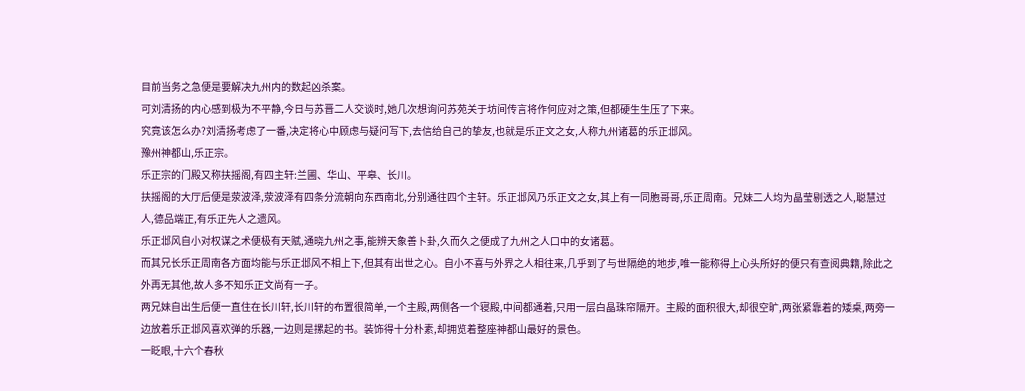目前当务之急便是要解决九州内的数起凶杀案。
可刘清扬的内心感到极为不平静,今日与苏晋二人交谈时,她几次想询问苏苑关于坊间传言将作何应对之策,但都硬生生压了下来。
究竟该怎么办?刘清扬考虑了一番,决定将心中顾虑与疑问写下,去信给自己的挚友,也就是乐正文之女,人称九州诸葛的乐正邶风。
豫州神都山,乐正宗。
乐正宗的门殿又称扶摇阁,有四主轩:兰圃、华山、平皋、长川。
扶摇阁的大厅后便是荥波泽,荥波泽有四条分流朝向东西南北,分别通往四个主轩。乐正邶风乃乐正文之女,其上有一同胞哥哥,乐正周南。兄妹二人均为晶莹剔透之人,聪慧过人,德品端正,有乐正先人之遗风。
乐正邶风自小对权谋之术便极有天赋,通晓九州之事,能辨天象善卜卦,久而久之便成了九州之人口中的女诸葛。
而其兄长乐正周南各方面均能与乐正邶风不相上下,但其有出世之心。自小不喜与外界之人相往来,几乎到了与世隔绝的地步,唯一能称得上心头所好的便只有查阅典籍,除此之外再无其他,故人多不知乐正文尚有一子。
两兄妹自出生后便一直住在长川轩,长川轩的布置很简单,一个主殿,两侧各一个寝殿,中间都通着,只用一层白晶珠帘隔开。主殿的面积很大,却很空旷,两张紧靠着的矮桌,两旁一边放着乐正邶风喜欢弹的乐器,一边则是摞起的书。装饰得十分朴素,却拥览着整座神都山最好的景色。
一眨眼,十六个春秋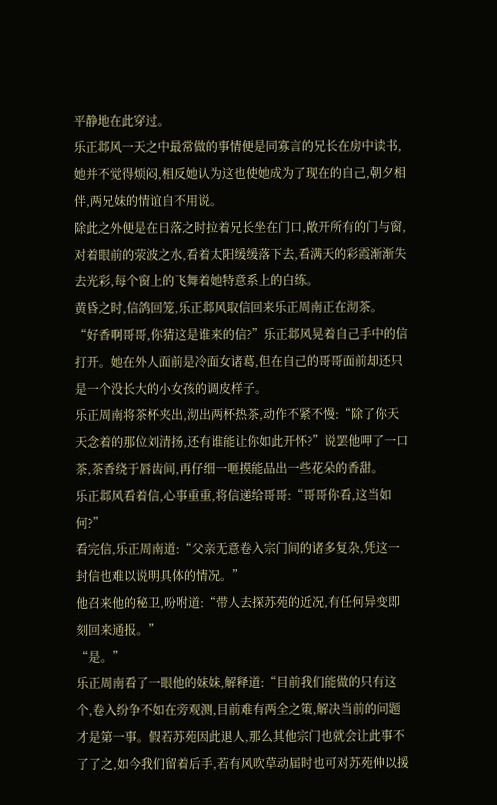平静地在此穿过。
乐正邶风一天之中最常做的事情便是同寡言的兄长在房中读书,她并不觉得烦闷,相反她认为这也使她成为了现在的自己,朝夕相伴,两兄妹的情谊自不用说。
除此之外便是在日落之时拉着兄长坐在门口,敞开所有的门与窗,对着眼前的荥波之水,看着太阳缓缓落下去,看满天的彩霞渐渐失去光彩,每个窗上的飞舞着她特意系上的白练。
黄昏之时,信鸽回笼,乐正邶风取信回来乐正周南正在沏茶。
“好香啊哥哥,你猜这是谁来的信?”乐正邶风晃着自己手中的信打开。她在外人面前是冷面女诸葛,但在自己的哥哥面前却还只是一个没长大的小女孩的调皮样子。
乐正周南将茶杯夹出,沏出两杯热茶,动作不紧不慢:“除了你天天念着的那位刘清扬,还有谁能让你如此开怀?”说罢他呷了一口茶,茶香绕于唇齿间,再仔细一咂摸能品出一些花朵的香甜。
乐正邶风看着信,心事重重,将信递给哥哥:“哥哥你看,这当如何?”
看完信,乐正周南道:“父亲无意卷入宗门间的诸多复杂,凭这一封信也难以说明具体的情况。”
他召来他的秘卫,吩咐道:“带人去探苏苑的近况,有任何异变即刻回来通报。”
“是。”
乐正周南看了一眼他的妹妹,解释道:“目前我们能做的只有这个,卷入纷争不如在旁观测,目前难有两全之策,解决当前的问题才是第一事。假若苏苑因此退人,那么其他宗门也就会让此事不了了之,如今我们留着后手,若有风吹草动届时也可对苏苑伸以援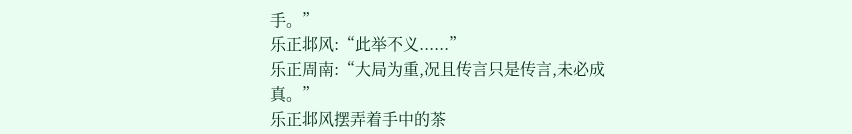手。”
乐正邶风:“此举不义......”
乐正周南:“大局为重,况且传言只是传言,未必成真。”
乐正邶风摆弄着手中的茶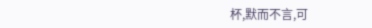杯,默而不言,可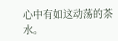心中有如这动荡的茶水。